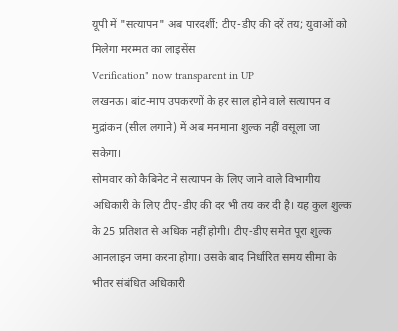यूपी में "सत्यापन" अब पारदर्शी: टीए-डीए की दरें तय; युवाओं को मिलेगा मरम्मत का लाइसेंस
Verification" now transparent in UP
लखनऊ। बांट-माप उपकरणों के हर साल होने वाले सत्यापन व मुद्रांकन (सील लगाने) में अब मनमाना शुल्क नहीं वसूला जा सकेगा।
सोमवार को कैबिनेट ने सत्यापन के लिए जाने वाले विभागीय अधिकारी के लिए टीए-डीए की दर भी तय कर दी है। यह कुल शुल्क के 25 प्रतिशत से अधिक नहीं होगी। टीए-डीए समेत पूरा शुल्क आनलाइन जमा करना होगा। उसके बाद निर्धारित समय सीमा के भीतर संबंधित अधिकारी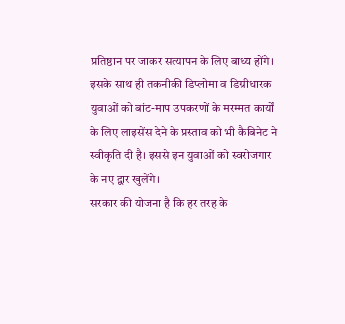प्रतिष्ठान पर जाकर सत्यापन के लिए बाध्य होंगे।
इसके साथ ही तकनीकी डिप्लोमा व डिग्रीधारक युवाओं को बांट-माप उपकरणों के मरम्मत कार्यों के लिए लाइसेंस देने के प्रस्ताव को भी कैबिनेट ने स्वीकृति दी है। इससे इन युवाओं को स्वरोजगार के नए द्वार खुलेंगे।
सरकार की योजना है कि हर तरह के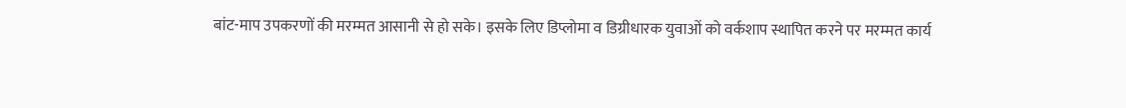बांट-माप उपकरणों की मरम्मत आसानी से हो सके। इसके लिए डिप्लोमा व डिग्रीधारक युवाओं को वर्कशाप स्थापित करने पर मरम्मत कार्य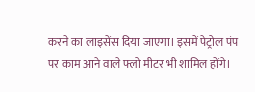करने का लाइसेंस दिया जाएगा। इसमें पेट्रोल पंप पर काम आने वाले फ्लो मीटर भी शामिल होंगे।